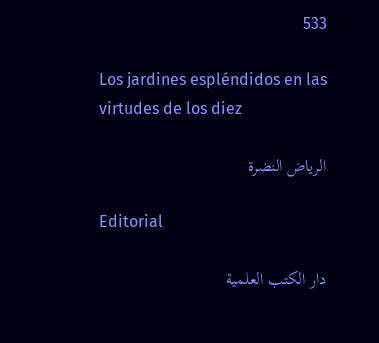533

Los jardines espléndidos en las virtudes de los diez

الرياض النضرة

Editorial

دار الكتب العلمية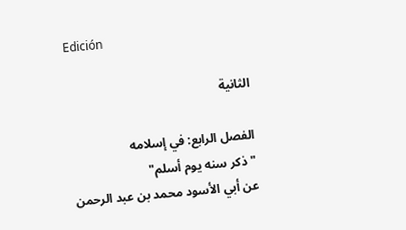Edición

الثانية

الفصل الرابع: في إسلامه
"ذكر سنه يوم أسلم"
عن أبي الأسود محمد بن عبد الرحمن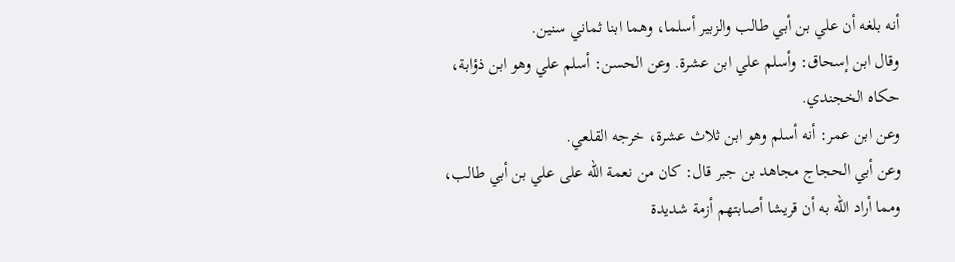أنه بلغه أن علي بن أبي طالب والزبير أسلما، وهما ابنا ثماني سنين.
وقال ابن إسحاق: وأسلم علي ابن عشرة. وعن الحسن: أسلم علي وهو ابن ذؤابة، حكاه الخجندي.
وعن ابن عمر: أنه أسلم وهو ابن ثلاث عشرة، خرجه القلعي.
وعن أبي الحجاج مجاهد بن جبر قال: كان من نعمة الله على علي بن أبي طالب، ومما أراد الله به أن قريشا أصابتهم أزمة شديدة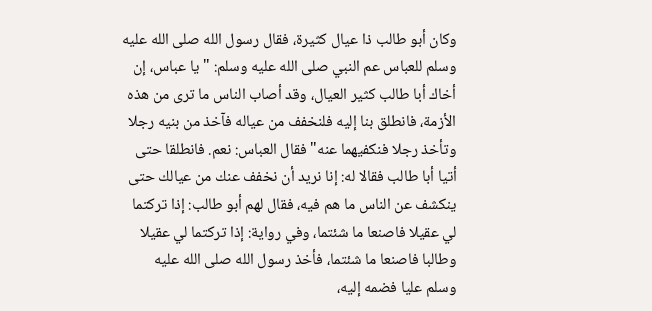وكان أبو طالب ذا عيال كثيرة، فقال رسول الله صلى الله عليه وسلم للعباس عم النبي صلى الله عليه وسلم: "يا عباس، إن أخاك أبا طالب كثير العيال، وقد أصاب الناس ما ترى من هذه الأزمة، فانطلق بنا إليه فلنخفف من عياله فآخذ من بنيه رجلا وتأخذ رجلا فنكفيهما عنه" فقال العباس: نعم. فانطلقا حتى أتيا أبا طالب فقالا له: إنا نريد أن نخفف عنك من عيالك حتى ينكشف عن الناس ما هم فيه، فقال لهم أبو طالب: إذا تركتما لي عقيلا فاصنعا ما شئتما، وفي رواية: إذا تركتما لي عقيلا وطالبا فاصنعا ما شئتما، فأخذ رسول الله صلى الله عليه وسلم عليا فضمه إليه،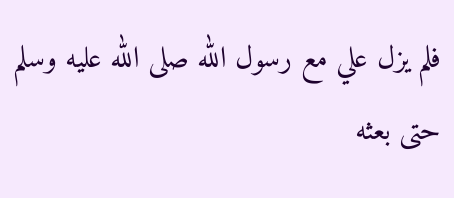فلم يزل علي مع رسول الله صلى الله عليه وسلم حتى بعثه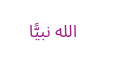الله نبيًّا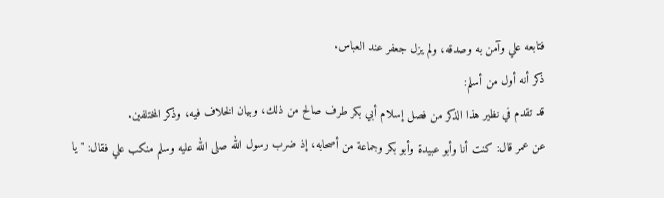فتابعه علي وآمن به وصدقه، ولم يزل جعفر عند العباس.
ذكر أنه أول من أسلم:
قد تقدم في نظير هذا الذكر من فصل إسلام أبي بكر طرف صالح من ذلك، وبيان الخلاف فيه، وذكر المختلفين.
عن عمر قال: كنت أنا وأبو عبيدة وأبو بكر وجماعة من أصحابه، إذ ضرب رسول الله صلى الله عليه وسلم منكب علي فقال: "يا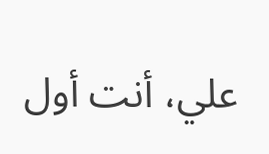علي، أنت أول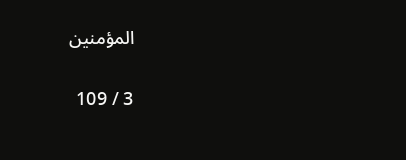المؤمنين

3 / 109